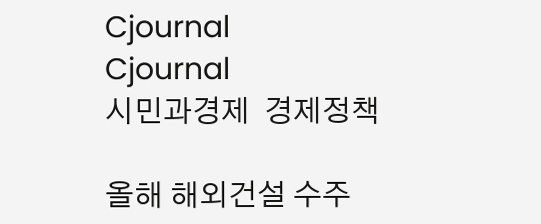Cjournal
Cjournal
시민과경제  경제정책

올해 해외건설 수주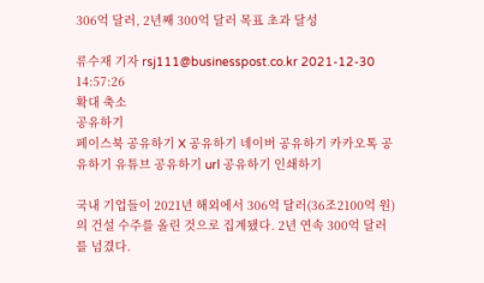306억 달러, 2년째 300억 달러 목표 초과 달성

류수재 기자 rsj111@businesspost.co.kr 2021-12-30 14:57:26
확대 축소
공유하기
페이스북 공유하기 X 공유하기 네이버 공유하기 카카오톡 공유하기 유튜브 공유하기 url 공유하기 인쇄하기

국내 기업들이 2021년 해외에서 306억 달러(36조2100억 원)의 건설 수주를 올린 것으로 집계됐다. 2년 연속 300억 달러를 넘겼다.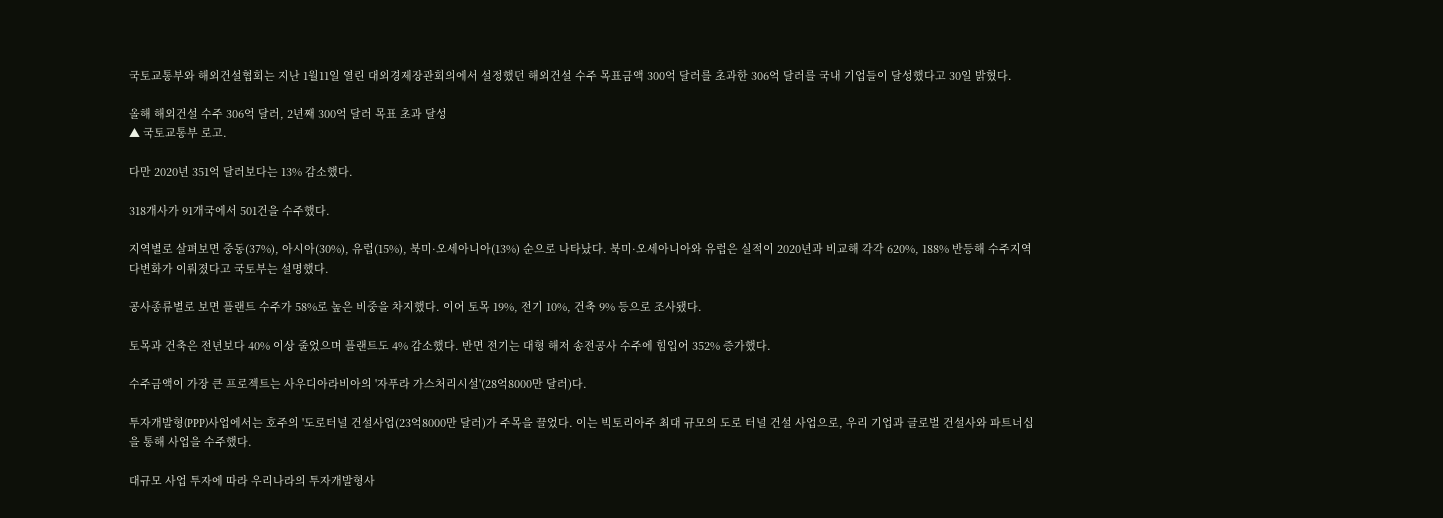국토교통부와 해외건설협회는 지난 1월11일 열린 대외경제장관회의에서 설정했던 해외건설 수주 목표금액 300억 달러를 초과한 306억 달러를 국내 기업들이 달성했다고 30일 밝혔다.

올해 해외건설 수주 306억 달러, 2년째 300억 달러 목표 초과 달성
▲ 국토교통부 로고.

다만 2020년 351억 달러보다는 13% 감소했다.

318개사가 91개국에서 501건을 수주했다.

지역별로 살펴보면 중동(37%), 아시아(30%), 유럽(15%), 북미·오세아니아(13%) 순으로 나타났다. 북미·오세아니아와 유럽은 실적이 2020년과 비교해 각각 620%, 188% 반등해 수주지역 다변화가 이뤄졌다고 국토부는 설명했다.

공사종류별로 보면 플랜트 수주가 58%로 높은 비중을 차지했다. 이어 토목 19%, 전기 10%, 건축 9% 등으로 조사됐다.

토목과 건축은 전년보다 40% 이상 줄었으며 플랜트도 4% 감소했다. 반면 전기는 대형 해저 송전공사 수주에 힘입어 352% 증가했다.

수주금액이 가장 큰 프로젝트는 사우디아라비아의 '자푸라 가스처리시설'(28억8000만 달러)다.

투자개발형(PPP)사업에서는 호주의 '도로터널 건설사업(23억8000만 달러)가 주목을 끌었다. 이는 빅토리아주 최대 규모의 도로 터널 건설 사업으로, 우리 기업과 글로벌 건설사와 파트너십을 통해 사업을 수주했다.

대규모 사업 투자에 따라 우리나라의 투자개발형사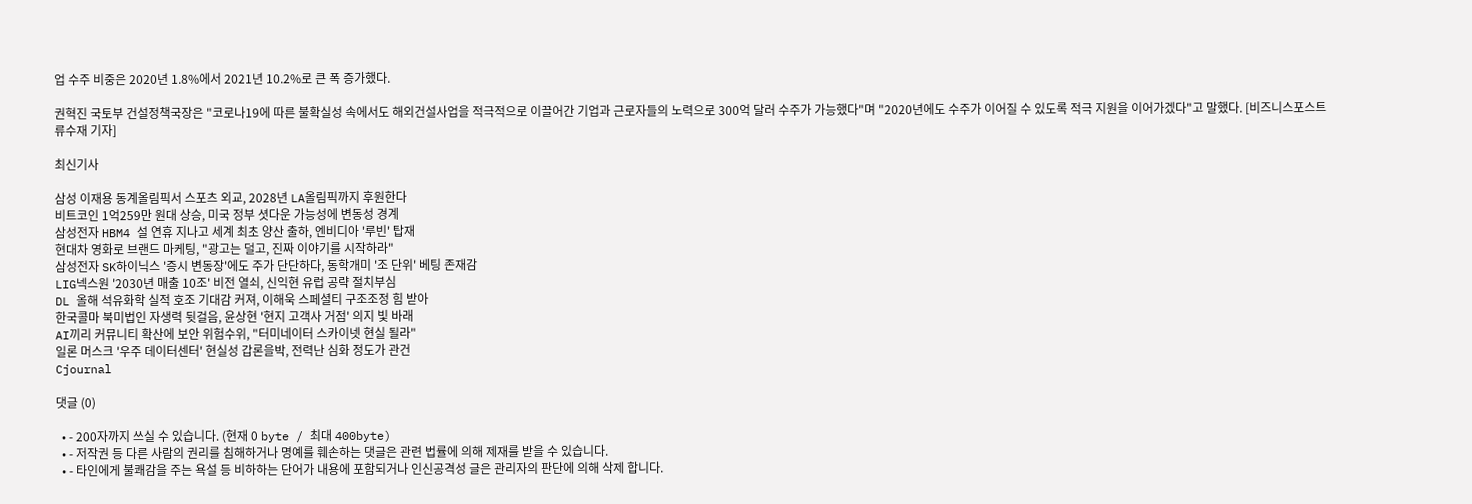업 수주 비중은 2020년 1.8%에서 2021년 10.2%로 큰 폭 증가했다.

권혁진 국토부 건설정책국장은 "코로나19에 따른 불확실성 속에서도 해외건설사업을 적극적으로 이끌어간 기업과 근로자들의 노력으로 300억 달러 수주가 가능했다"며 "2020년에도 수주가 이어질 수 있도록 적극 지원을 이어가겠다"고 말했다. [비즈니스포스트 류수재 기자]

최신기사

삼성 이재용 동계올림픽서 스포츠 외교, 2028년 LA올림픽까지 후원한다
비트코인 1억259만 원대 상승, 미국 정부 셧다운 가능성에 변동성 경계
삼성전자 HBM4 설 연휴 지나고 세계 최초 양산 출하, 엔비디아 '루빈' 탑재
현대차 영화로 브랜드 마케팅, "광고는 덜고, 진짜 이야기를 시작하라"
삼성전자 SK하이닉스 '증시 변동장'에도 주가 단단하다, 동학개미 '조 단위' 베팅 존재감
LIG넥스원 '2030년 매출 10조' 비전 열쇠, 신익현 유럽 공략 절치부심
DL 올해 석유화학 실적 호조 기대감 커져, 이해욱 스페셜티 구조조정 힘 받아
한국콜마 북미법인 자생력 뒷걸음, 윤상현 '현지 고객사 거점' 의지 빛 바래
AI끼리 커뮤니티 확산에 보안 위험수위, "터미네이터 스카이넷 현실 될라"
일론 머스크 '우주 데이터센터' 현실성 갑론을박, 전력난 심화 정도가 관건
Cjournal

댓글 (0)

  • - 200자까지 쓰실 수 있습니다. (현재 0 byte / 최대 400byte)
  • - 저작권 등 다른 사람의 권리를 침해하거나 명예를 훼손하는 댓글은 관련 법률에 의해 제재를 받을 수 있습니다.
  • - 타인에게 불쾌감을 주는 욕설 등 비하하는 단어가 내용에 포함되거나 인신공격성 글은 관리자의 판단에 의해 삭제 합니다.